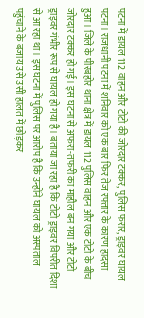पटना में डायल 112 वाहन और टोटो की जोरदार टक्कर, पुलिस फरार, ड्राइवर घायल
पटना। राजधानी पटना में शनिवार को एक बार फिर तेज रफ्तार के कारण हादसा हुआ। जिले के पीरबहोर थाना क्षेत्र में डायल 112 पुलिस वाहन और एक टोटो के बीच जोरदार टक्कर हो गई। इस घटना से अफरा-तफरी का माहौल बन गया और टोटो ड्राइवर गंभीर रूप से घायल हो गया है। बताया जा रहा है कि टोटो ड्राइवर विपरीत दिशा से आ रहा था। इस घटना में पुलिस पर आरोप है कि उन्होंने घायल को अस्पताल पहुंचाने के बजाय उसे उसी हालत में छोड़कर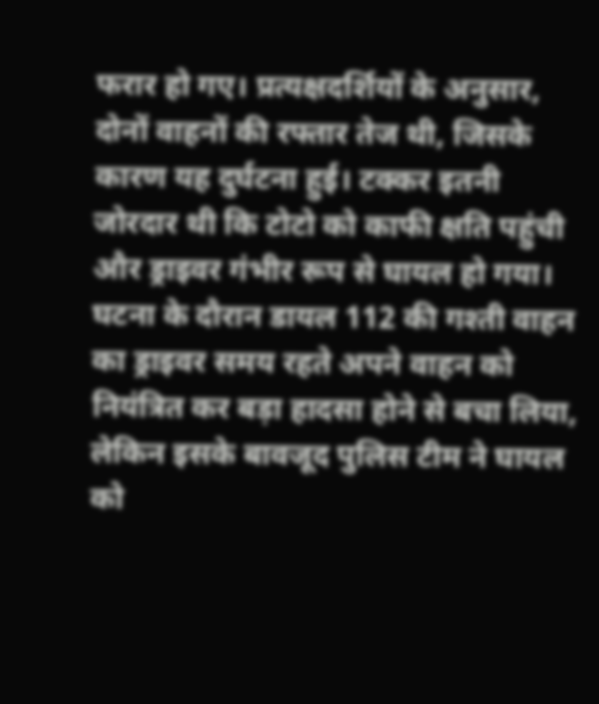फरार हो गए। प्रत्यक्षदर्शियों के अनुसार, दोनों वाहनों की रफ्तार तेज थी, जिसके कारण यह दुर्घटना हुई। टक्कर इतनी जोरदार थी कि टोटो को काफी क्षति पहुंची और ड्राइवर गंभीर रूप से घायल हो गया। घटना के दौरान डायल 112 की गश्ती वाहन का ड्राइवर समय रहते अपने वाहन को नियंत्रित कर बड़ा हादसा होने से बचा लिया, लेकिन इसके बावजूद पुलिस टीम ने घायल को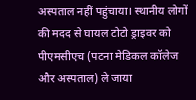अस्पताल नहीं पहुंचाया। स्थानीय लोगों की मदद से घायल टोटो ड्राइवर को पीएमसीएच (पटना मेडिकल कॉलेज और अस्पताल) ले जाया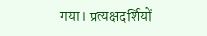गया। प्रत्यक्षदर्शियों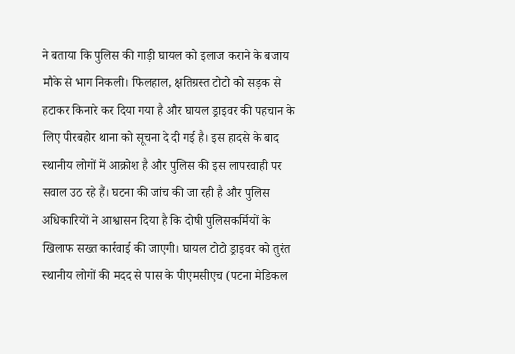ने बताया कि पुलिस की गाड़ी घायल को इलाज कराने के बजाय मौके से भाग निकली। फिलहाल, क्षतिग्रस्त टोटो को सड़क से हटाकर किनारे कर दिया गया है और घायल ड्राइवर की पहचान के लिए पीरबहोर थाना को सूचना दे दी गई है। इस हादसे के बाद स्थानीय लोगों में आक्रोश है और पुलिस की इस लापरवाही पर सवाल उठ रहे हैं। घटना की जांच की जा रही है और पुलिस अधिकारियों ने आश्वासन दिया है कि दोषी पुलिसकर्मियों के खिलाफ सख्त कार्रवाई की जाएगी। घायल टोटो ड्राइवर को तुरंत स्थानीय लोगों की मदद से पास के पीएमसीएच (पटना मेडिकल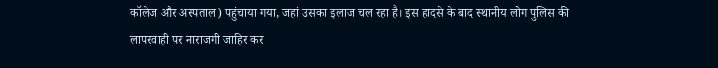कॉलेज और अस्पताल) पहुंचाया गया, जहां उसका इलाज चल रहा है। इस हादसे के बाद स्थानीय लोग पुलिस की लापरवाही पर नाराजगी जाहिर कर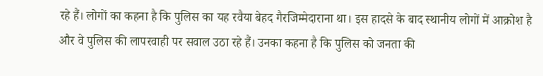रहे हैं। लोगों का कहना है कि पुलिस का यह रवैया बेहद गैरजिम्मेदाराना था। इस हादसे के बाद स्थानीय लोगों में आक्रोश है और वे पुलिस की लापरवाही पर सवाल उठा रहे हैं। उनका कहना है कि पुलिस को जनता की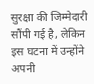सुरक्षा की जिम्मेदारी सौंपी गई है, लेकिन इस घटना में उन्होंने अपनी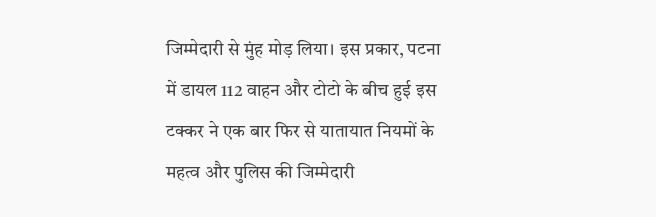जिम्मेदारी से मुंह मोड़ लिया। इस प्रकार, पटना में डायल 112 वाहन और टोटो के बीच हुई इस टक्कर ने एक बार फिर से यातायात नियमों के महत्व और पुलिस की जिम्मेदारी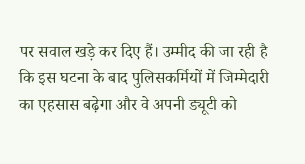पर सवाल खड़े कर दिए हैं। उम्मीद की जा रही है कि इस घटना के बाद पुलिसकर्मियों में जिम्मेदारी का एहसास बढ़ेगा और वे अपनी ड्यूटी को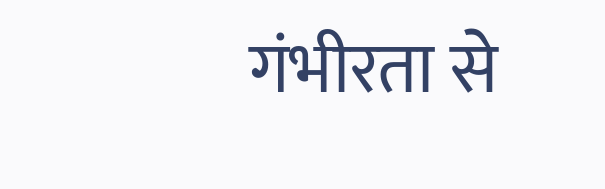गंभीरता से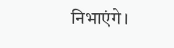निभाएंगे।